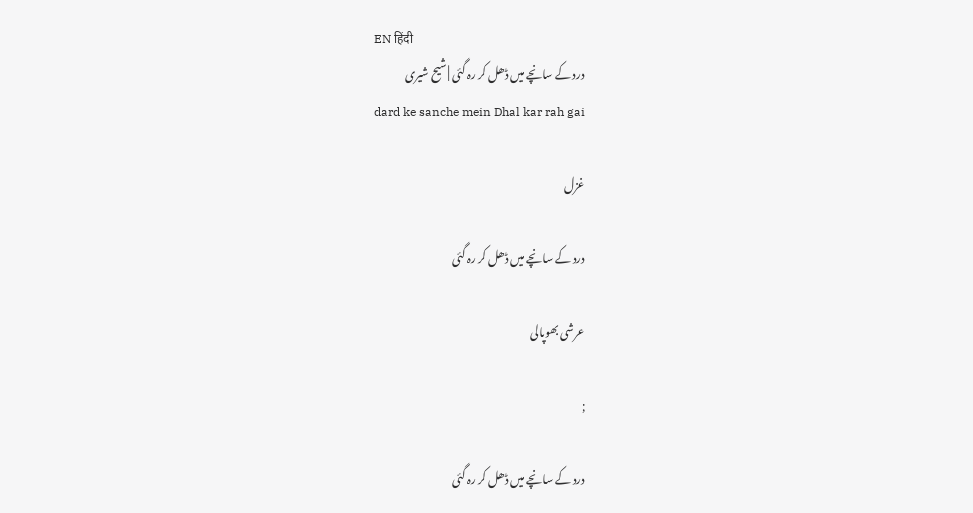EN हिंदी
درد کے سانچے میں ڈھل کر رہ گئی | شیح شیری
dard ke sanche mein Dhal kar rah gai

غزل

درد کے سانچے میں ڈھل کر رہ گئی

عرشی بھوپالی

;

درد کے سانچے میں ڈھل کر رہ گئی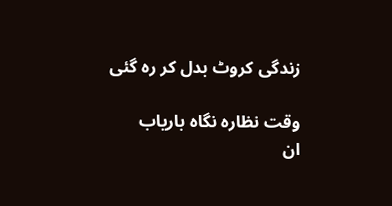زندگی کروٹ بدل کر رہ گئی

وقت نظارہ نگاہ باریاب
ان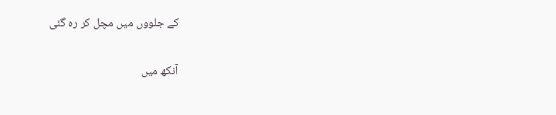کے جلووں میں مچل کر رہ گئی

آنکھ میں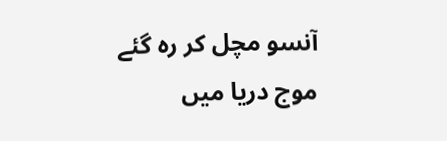آنسو مچل کر رہ گئے
موج دریا میں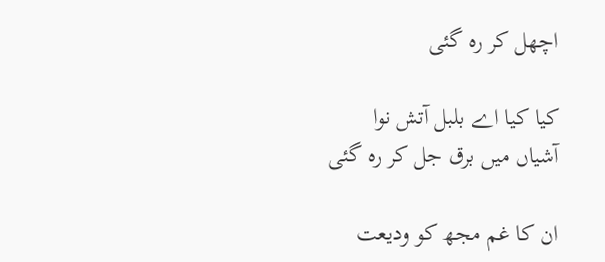اچھل کر رہ گئی

کیا کیا اے بلبل آتش نوا
آشیاں میں برق جل کر رہ گئی

ان کا غم مجھ کو ودیعت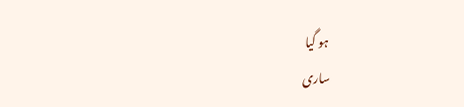ہو گیا
ساری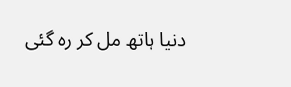دنیا ہاتھ مل کر رہ گئی